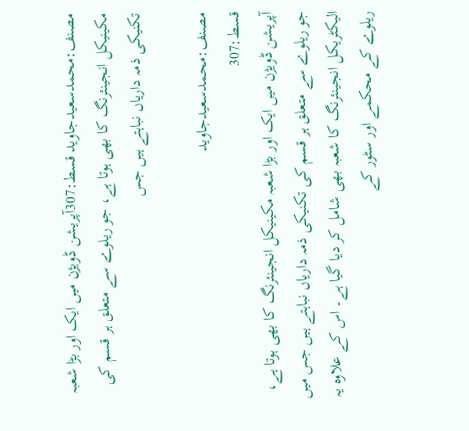مصنف:محمدسعیدجاوید قسط:307آپریشن ڈویژن میں ایک اور بڑا شعبہ مکینیکل انجینئرنگ کا بھی ہوتا ہے، جو ریلوے سے متعلق ہر قسم کی تکنیکی ذمہ داریاں نباہتے ہیں جس

مصنف:محمدسعیدجاوید
قسط:307
آپریشن ڈویژن میں ایک اور بڑا شعبہ مکینیکل انجینئرنگ کا بھی ہوتا ہے، جو ریلوے سے متعلق ہر قسم کی تکنیکی ذمہ داریاں نباہتے ہیں جس میں الیکٹریکل انجینئرنگ کا شعبہ بھی شامل کر دیا گیا ہے۔ اس کے علاوہ یہ ریلوے کے محکمے اور سٹور کے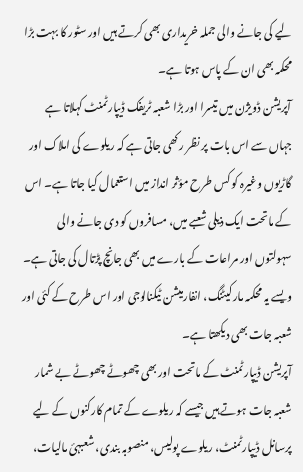لیے کی جانے والی جملہ خریداری بھی کرتے ہیں اور سٹور کا بہت بڑا محکمہ بھی ان کے پاس ہوتا ہے۔
آپریشن ڈویژن میں تیسرا اور بڑا شعبہ ٹریفک ڈیپارٹمنٹ کہلاتا ہے جہاں سے اس بات پر نظر رکھی جاتی ہے کہ ریلوے کی املاک اور گاڑیوں وغیرہ کو کس طرح مؤثر انداز میں استعمال کیا جاتا ہے۔ اس کے ماتحت ایک ذیلی شعبے میں، مسافروں کو دی جانے والی سہولتوں اور مراعات کے بارے میں بھی جانچ پڑتال کی جاتی ہے۔ ویسے یہ محکمہ مارکیٹنگ، انفارمیشن ٹیکنالوجی اور اس طرح کے کئی اور شعبہ جات بھی دیکھتا ہے۔
آپریشن ڈیپارٹمنٹ کے ماتحت اور بھی چھوٹے چھوٹے بے شمار شعبہ جات ہوتے ہیں جیسے کہ ریلوے کے تمام کارکنوں کے لیے پرسانل ڈیپارٹمنٹ، ریلوے پولیس، منصوبہ بندی، شعبہئ مالیات،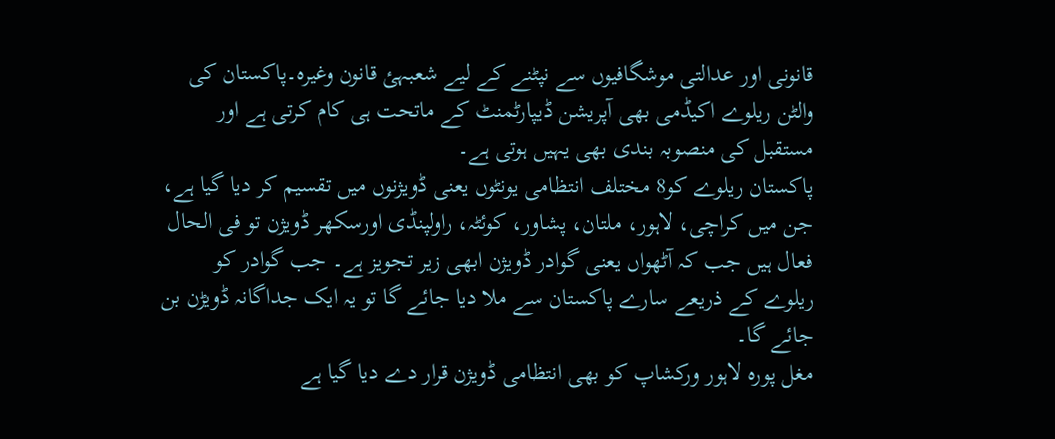قانونی اور عدالتی موشگافیوں سے نپٹنے کے لیے شعبہئ قانون وغیرہ۔پاکستان کی والٹن ریلوے اکیڈمی بھی آپریشن ڈیپارٹمنٹ کے ماتحت ہی کام کرتی ہے اور مستقبل کی منصوبہ بندی بھی یہیں ہوتی ہے۔
پاکستان ریلوے کو8 مختلف انتظامی یونٹوں یعنی ڈویژنوں میں تقسیم کر دیا گیا ہے، جن میں کراچی، لاہور، ملتان، پشاور، کوئٹہ، راولپنڈی اورسکھر ڈویژن تو فی الحال فعال ہیں جب کہ آٹھواں یعنی گوادر ڈویژن ابھی زیر تجویز ہے۔ جب گوادر کو ریلوے کے ذریعے سارے پاکستان سے ملا دیا جائے گا تو یہ ایک جداگانہ ڈویڑن بن جائے گا۔
مغل پورہ لاہور ورکشاپ کو بھی انتظامی ڈویژن قرار دے دیا گیا ہے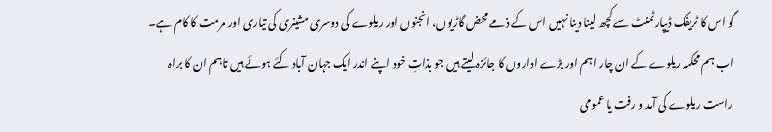گو اس کا ٹریفک ڈیپارٹمنٹ سے کچھ لینا دینا نہیں اس کے ذمے محض گاڑیوں، انجنوں اور ریلوے کی دوسری مشینری کی تیاری اور مرمت کا کام ہے۔
اب ہم محکمہ ریلوے کے ان چار اہم اور بڑے اداروں کا جائزہ لیتے ہیں جو بذاتِ خود اپنے اندر ایک جہان آباد کئے ہوئے ہیں تاہم ان کا براہ راست ریلوے کی آمد و رفت یا عمومی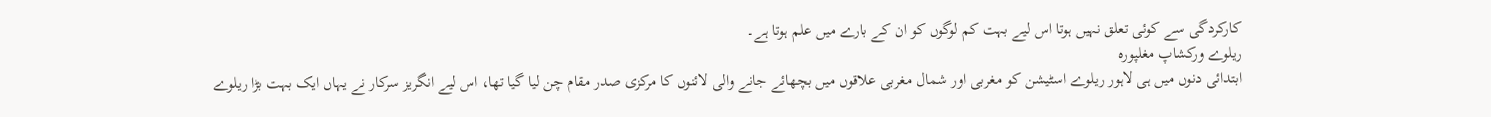کارکردگی سے کوئی تعلق نہیں ہوتا اس لیے بہت کم لوگوں کو ان کے بارے میں علم ہوتا ہے۔
ریلوے ورکشاپ مغلپورہ
ابتدائی دنوں میں ہی لاہور ریلوے اسٹیشن کو مغربی اور شمال مغربی علاقوں میں بچھائے جانے والی لائنوں کا مرکزی صدر مقام چن لیا گیا تھا، اس لیے انگریز سرکار نے یہاں ایک بہت بڑا ریلوے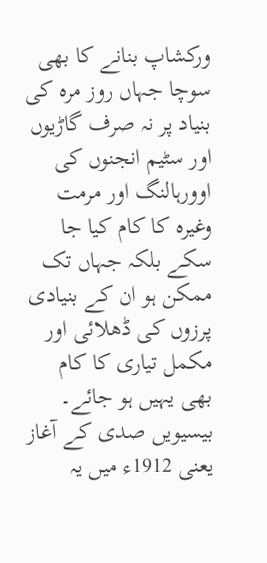ورکشاپ بنانے کا بھی سوچا جہاں روز مرہ کی بنیاد پر نہ صرف گاڑیوں اور سٹیم انجنوں کی اوورہالنگ اور مرمت وغیرہ کا کام کیا جا سکے بلکہ جہاں تک ممکن ہو ان کے بنیادی پرزوں کی ڈھلائی اور مکمل تیاری کا کام بھی یہیں ہو جائے۔ بیسیویں صدی کے آغاز یعنی 1912ء میں یہ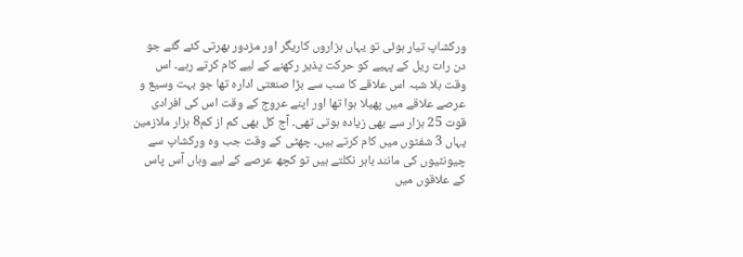ورکشاپ تیار ہوئی تو یہاں ہزاروں کاریگر اور مزدور بھرتی کئے گئے جو دن رات ریل کے پہیے کو حرکت پذیر رکھنے کے لیے کام کرتے رہے۔ اس وقت بلا شبہ اس علاقے کا سب سے بڑا صنعتی ادارہ تھا جو بہت وسیع و عرصے علاقے میں پھیلا ہوا تھا اور اپنے عروج کے وقت اس کی افرادی قوت 25 ہزار سے بھی زیادہ ہوتی تھی۔ آج کل بھی کم از کم8 ہزار ملازمین یہاں 3 شفٹوں میں کام کرتے ہیں۔ چھٹی کے وقت جب وہ ورکشاپ سے چیونٹیوں کی مانند باہر نکلتے ہیں تو کچھ عرصے کے لیے وہاں آس پاس کے علاقوں میں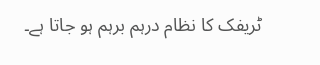ٹریفک کا نظام درہم برہم ہو جاتا ہے۔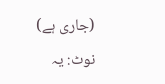(جاری ہے)
نوٹ: یہ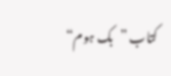کتاب ”بک ہوم“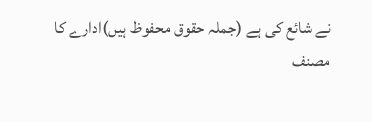نے شائع کی ہے (جملہ حقوق محفوظ ہیں)ادارے کا مصنف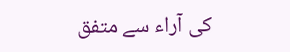کی آراء سے متفق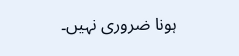ہونا ضروری نہیں۔